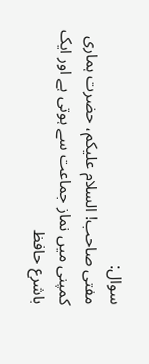سوال:
مفتی صاحب! السلام علیکم، حضرت ہماری کمپنی میں نماز جماعت سے ہوتی ہے اور ایک باشرع حافظ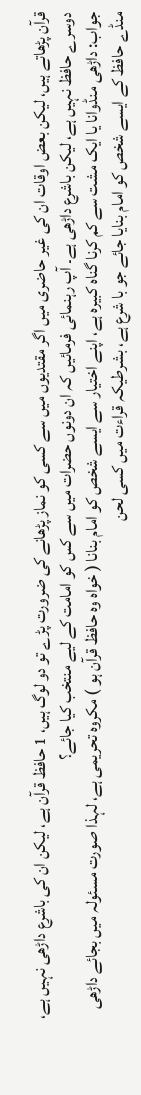قرآن پڑھاتے ہیں، لیکن بعض اوقات ان کی غیر حاضری میں اگر مقتدیوں میں سے کسی کو نماز پڑھانے کی ضرورت پڑے تو دو لوگ ہیں، 1 حافظ قرآن ہے، لیکن ان کی باشرع داڑھی نہیں ہے، دوسرے حافظ نہیں ہے، لیکن باشرع داڑھی ہے۔ آپ رہنمائی فرمائیں کہ ان دونوں حضرات میں سے کس کو امامت کے لیے منتخب کیا جائے؟
جواب: داڑھی منڈوانا یا ایک مشت سے کم کرنا گناہ کبیرہ ہے، اپنے اختیار سے ایسے شخص کو امام بنانا ( خواہ وہ حافظ قرآن ہو ) مکروہ تحریمی ہے، لہذا صورت مسئولہ میں بجائے داڑھی منڈے حافظ کے ایسے شخص کو امام بنایا جائے جو با شرع ہے، بشرطیکہ قراءت میں کسی لحن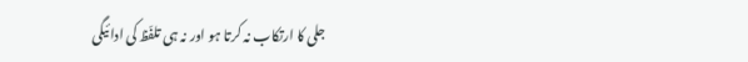جلی کا ارتکاب نہ کرتا ہو اور نہ ہی تلفّظ کی ادائیگی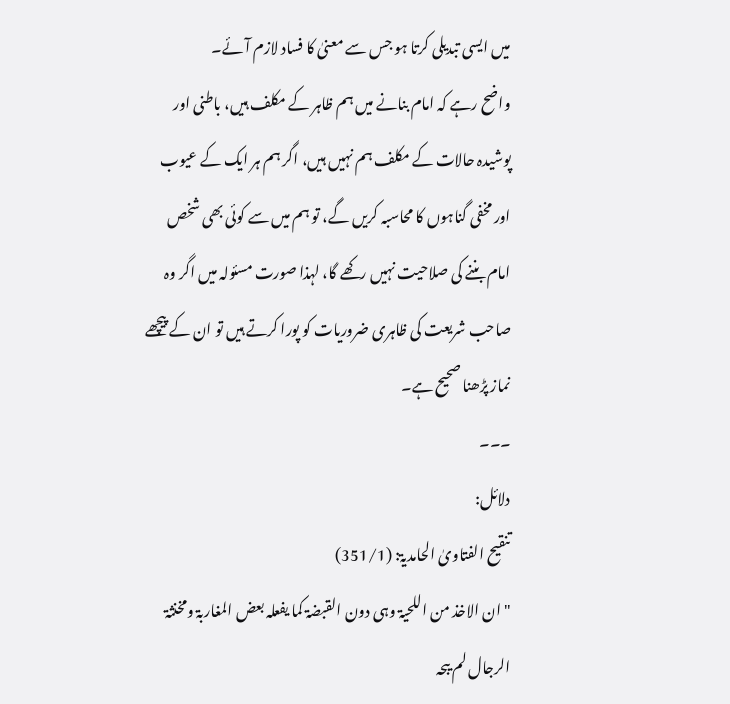میں ایسی تبدیلی کرتا ہو جس سے معنیٰ کا فساد لازم آئے۔
واضح رہے کہ امام بنانے میں ہم ظاہر کے مکلف ہیں، باطنی اور پوشیدہ حالات کے مکلف ہم نہیں ہیں، اگر ہم ہر ایک کے عیوب اور مخفی گناہوں کا محاسبہ کریں گے، تو ہم میں سے کوئی بھی شخص امام بننے کی صلاحیت نہیں رکھے گا، لہذا صورت مسئولہ میں اگر وہ صاحب شریعت کی ظاہری ضروریات کو پورا کرتے ہیں تو ان کے پیچھے نماز پڑھنا صحیح ہے۔
۔۔۔
دلائل:
تنقیح الفتاویٰ الحامدیۃ: (351/1)
" ان الاخذ من اللحیۃ وہی دون القبضۃ کما یفعلہ بعض المغاربۃ ومخنثۃ الرجال لم یبحہ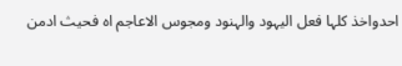احدواخذ کلہا فعل الیہود والہنود ومجوس الاعاجم اہ فحیث ادمن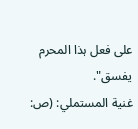علی فعل ہذا المحرم یفسق".
غنیة المستملي: (ص: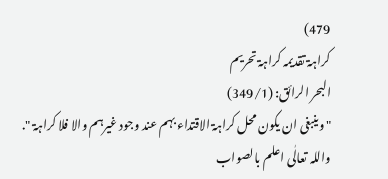479)
کراہۃ تقدیمہ کراہۃ تحریم
البحر الرائق: (349/1)
" وینبغی ان یکون محل کراہۃ الاقتداء بہم عند وجود غیرہم والا فلا کراہۃ ".
واللہ تعالٰی اعلم بالصواب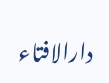دارالافتاء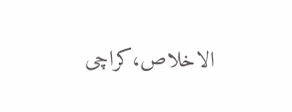الاخلاص،کراچی